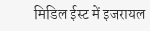मिडिल ईस्ट में इजरायल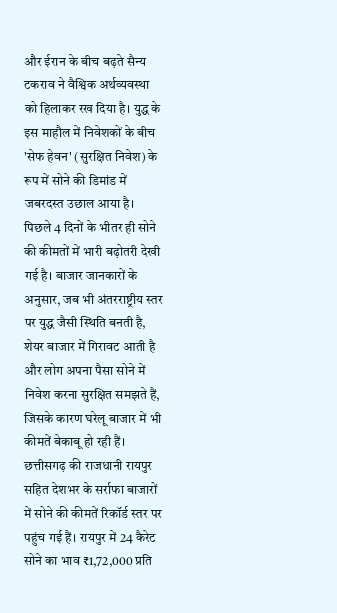और ईरान के बीच बढ़ते सैन्य टकराव ने वैश्विक अर्थव्यवस्था को हिलाकर रख दिया है। युद्ध के इस माहौल में निवेशकों के बीच 'सेफ हेवन' (सुरक्षित निवेश) के रूप में सोने की डिमांड में जबरदस्त उछाल आया है। पिछले 4 दिनों के भीतर ही सोने की कीमतों में भारी बढ़ोतरी देखी गई है। बाजार जानकारों के अनुसार, जब भी अंतरराष्ट्रीय स्तर पर युद्ध जैसी स्थिति बनती है, शेयर बाजार में गिरावट आती है और लोग अपना पैसा सोने में निवेश करना सुरक्षित समझते हैं, जिसके कारण घरेलू बाजार में भी कीमतें बेकाबू हो रही हैं।
छत्तीसगढ़ की राजधानी रायपुर सहित देशभर के सर्राफा बाजारों में सोने की कीमतें रिकॉर्ड स्तर पर पहुंच गई हैं। रायपुर में 24 कैरेट सोने का भाव ₹1,72,000 प्रति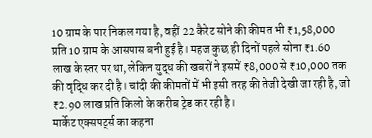10 ग्राम के पार निकल गया है, वहीं 22 कैरेट सोने की कीमत भी ₹1,58,000 प्रति 10 ग्राम के आसपास बनी हुई है। महज कुछ ही दिनों पहले सोना ₹1.60 लाख के स्तर पर था, लेकिन युद्ध की खबरों ने इसमें ₹8,000 से ₹10,000 तक की वृद्धि कर दी है। चांदी की कीमतों में भी इसी तरह की तेजी देखी जा रही है, जो ₹2.90 लाख प्रति किलो के करीब ट्रेड कर रही है।
मार्केट एक्सपर्ट्स का कहना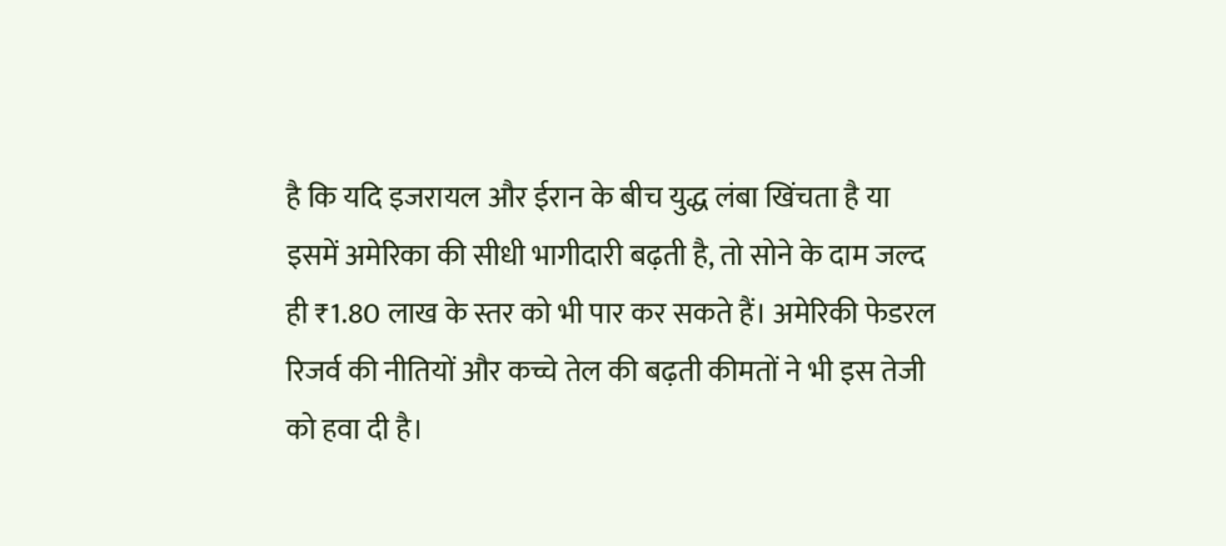है कि यदि इजरायल और ईरान के बीच युद्ध लंबा खिंचता है या इसमें अमेरिका की सीधी भागीदारी बढ़ती है, तो सोने के दाम जल्द ही ₹1.80 लाख के स्तर को भी पार कर सकते हैं। अमेरिकी फेडरल रिजर्व की नीतियों और कच्चे तेल की बढ़ती कीमतों ने भी इस तेजी को हवा दी है।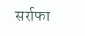सर्राफा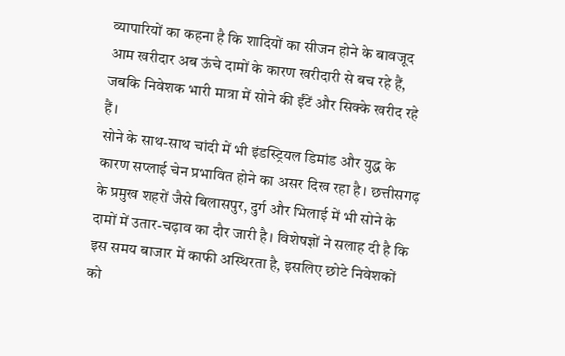व्यापारियों का कहना है कि शादियों का सीजन होने के बावजूद आम खरीदार अब ऊंचे दामों के कारण खरीदारी से बच रहे हैं, जबकि निवेशक भारी मात्रा में सोने की ईंटें और सिक्के खरीद रहे हैं।
सोने के साथ-साथ चांदी में भी इंडस्ट्रियल डिमांड और युद्ध के कारण सप्लाई चेन प्रभावित होने का असर दिख रहा है। छत्तीसगढ़ के प्रमुख शहरों जैसे बिलासपुर, दुर्ग और भिलाई में भी सोने के दामों में उतार-चढ़ाव का दौर जारी है। विशेषज्ञों ने सलाह दी है कि इस समय बाजार में काफी अस्थिरता है, इसलिए छोटे निवेशकों को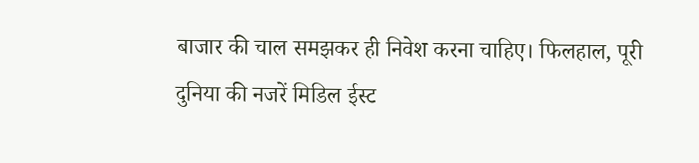बाजार की चाल समझकर ही निवेश करना चाहिए। फिलहाल, पूरी दुनिया की नजरें मिडिल ईस्ट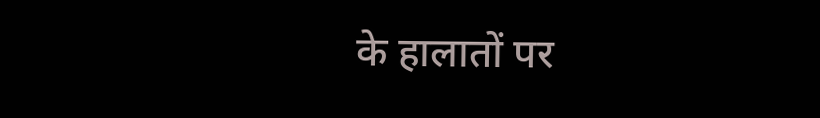के हालातों पर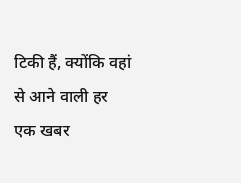टिकी हैं, क्योंकि वहां से आने वाली हर एक खबर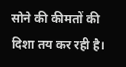सोने की कीमतों की दिशा तय कर रही है।